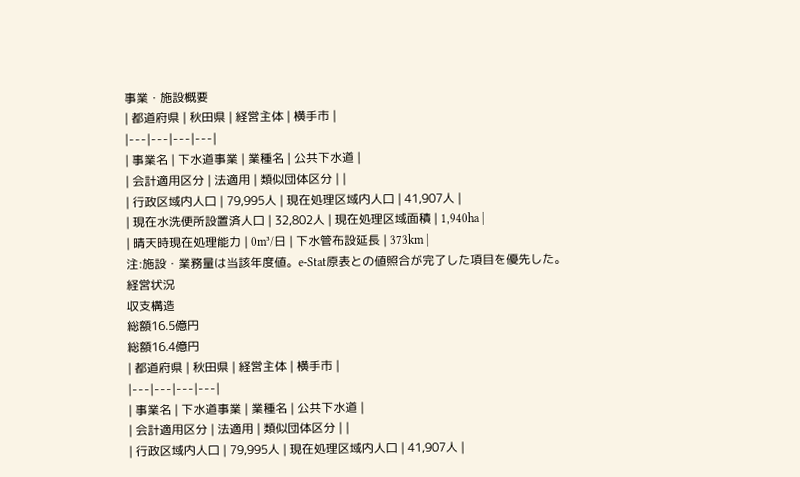事業・施設概要
| 都道府県 | 秋田県 | 経営主体 | 横手市 |
|---|---|---|---|
| 事業名 | 下水道事業 | 業種名 | 公共下水道 |
| 会計適用区分 | 法適用 | 類似団体区分 | |
| 行政区域内人口 | 79,995人 | 現在処理区域内人口 | 41,907人 |
| 現在水洗便所設置済人口 | 32,802人 | 現在処理区域面積 | 1,940ha |
| 晴天時現在処理能力 | 0m³/日 | 下水管布設延長 | 373km |
注:施設・業務量は当該年度値。e-Stat原表との値照合が完了した項目を優先した。
経営状況
収支構造
総額16.5億円
総額16.4億円
| 都道府県 | 秋田県 | 経営主体 | 横手市 |
|---|---|---|---|
| 事業名 | 下水道事業 | 業種名 | 公共下水道 |
| 会計適用区分 | 法適用 | 類似団体区分 | |
| 行政区域内人口 | 79,995人 | 現在処理区域内人口 | 41,907人 |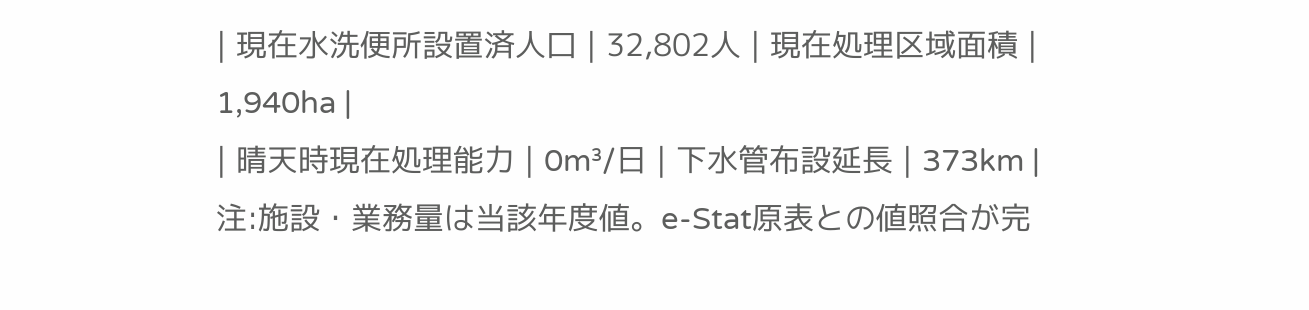| 現在水洗便所設置済人口 | 32,802人 | 現在処理区域面積 | 1,940ha |
| 晴天時現在処理能力 | 0m³/日 | 下水管布設延長 | 373km |
注:施設・業務量は当該年度値。e-Stat原表との値照合が完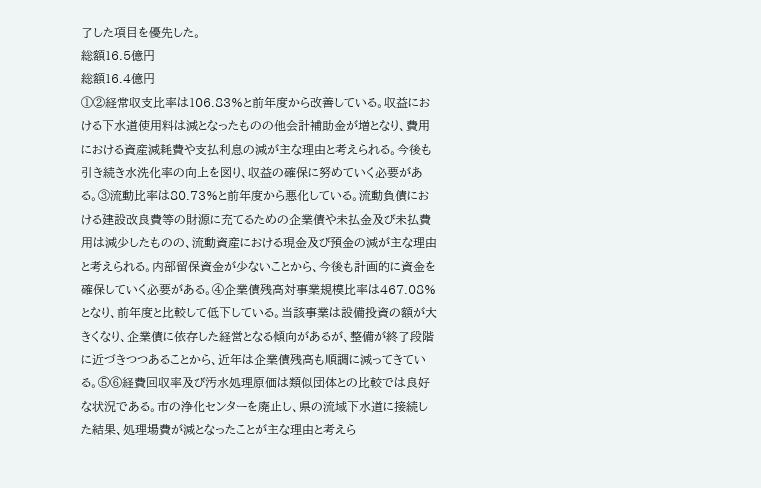了した項目を優先した。
総額16.5億円
総額16.4億円
①②経常収支比率は106.83%と前年度から改善している。収益における下水道使用料は減となったものの他会計補助金が増となり、費用における資産減耗費や支払利息の減が主な理由と考えられる。今後も引き続き水洗化率の向上を図り、収益の確保に努めていく必要がある。③流動比率は80.73%と前年度から悪化している。流動負債における建設改良費等の財源に充てるための企業債や未払金及び未払費用は減少したものの、流動資産における現金及び預金の減が主な理由と考えられる。内部留保資金が少ないことから、今後も計画的に資金を確保していく必要がある。④企業債残高対事業規模比率は467.08%となり、前年度と比較して低下している。当該事業は設備投資の額が大きくなり、企業債に依存した経営となる傾向があるが、整備が終了段階に近づきつつあることから、近年は企業債残高も順調に減ってきている。⑤⑥経費回収率及び汚水処理原価は類似団体との比較では良好な状況である。市の浄化センターを廃止し、県の流域下水道に接続した結果、処理場費が減となったことが主な理由と考えら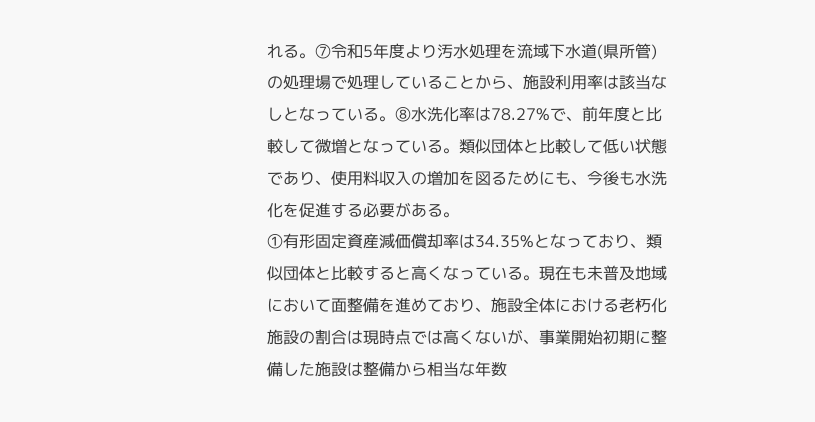れる。⑦令和5年度より汚水処理を流域下水道(県所管)の処理場で処理していることから、施設利用率は該当なしとなっている。⑧水洗化率は78.27%で、前年度と比較して微増となっている。類似団体と比較して低い状態であり、使用料収入の増加を図るためにも、今後も水洗化を促進する必要がある。
①有形固定資産減価償却率は34.35%となっており、類似団体と比較すると高くなっている。現在も未普及地域において面整備を進めており、施設全体における老朽化施設の割合は現時点では高くないが、事業開始初期に整備した施設は整備から相当な年数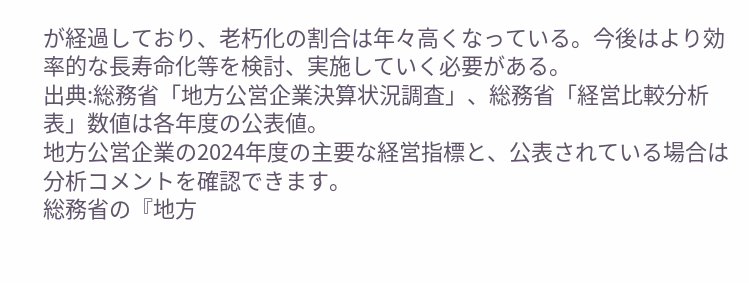が経過しており、老朽化の割合は年々高くなっている。今後はより効率的な長寿命化等を検討、実施していく必要がある。
出典:総務省「地方公営企業決算状況調査」、総務省「経営比較分析表」数値は各年度の公表値。
地方公営企業の2024年度の主要な経営指標と、公表されている場合は分析コメントを確認できます。
総務省の『地方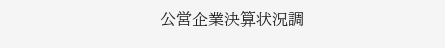公営企業決算状況調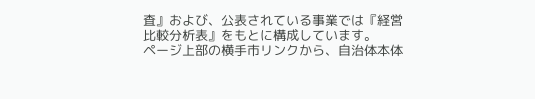査』および、公表されている事業では『経営比較分析表』をもとに構成しています。
ページ上部の横手市リンクから、自治体本体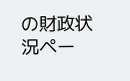の財政状況ペー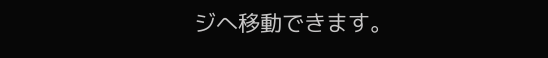ジへ移動できます。